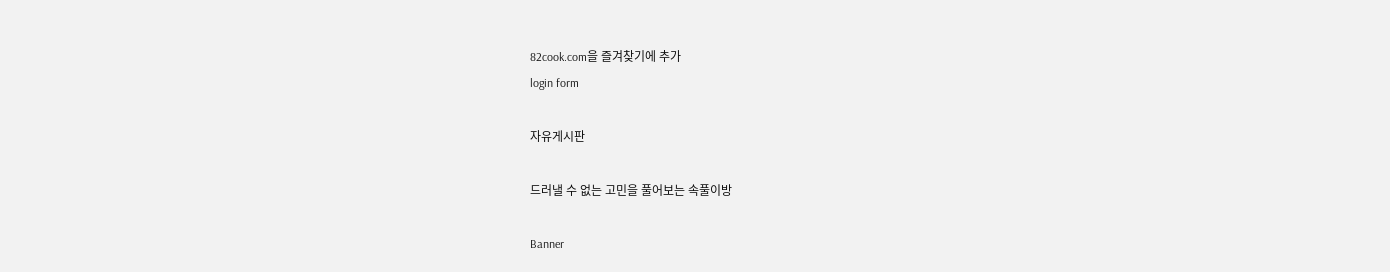82cook.com을 즐겨찾기에 추가
login form

자유게시판

드러낼 수 없는 고민을 풀어보는 속풀이방

Banner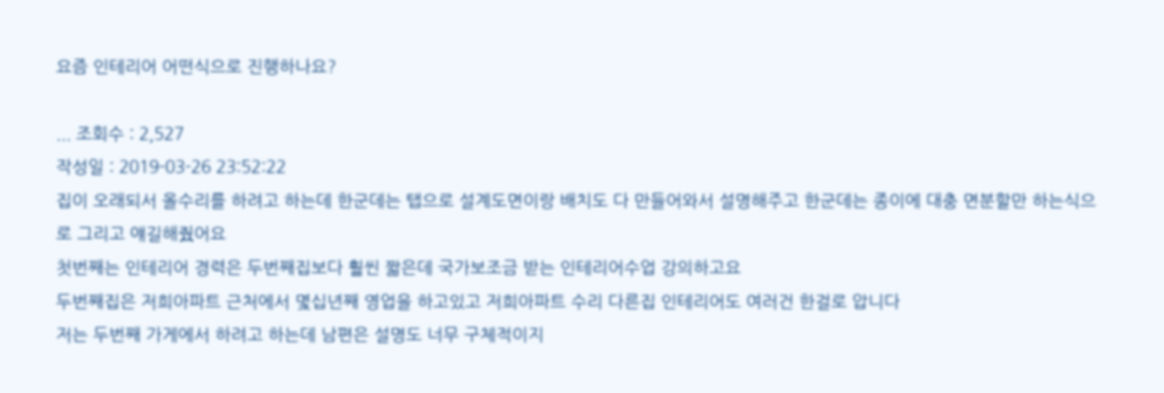요즘 인테리어 어떤식으로 진행하나요?

... 조회수 : 2,527
작성일 : 2019-03-26 23:52:22
집이 오래되서 올수리를 하려고 하는데 한군데는 탭으로 설계도면이랑 배치도 다 만들어와서 설명해주고 한군데는 종이에 대충 면분할만 하는식으로 그리고 얘길해줬어요
첫번째는 인테리어 경력은 두번째집보다 훨씬 짧은데 국가보조금 받는 인테리어수업 강의하고요
두번째집은 저희아파트 근처에서 몇십년째 영업을 하고있고 저희아파트 수리 다른집 인테리어도 여러건 한걸로 압니다
저는 두번째 가게에서 하려고 하는데 남편은 설명도 너무 구체적이지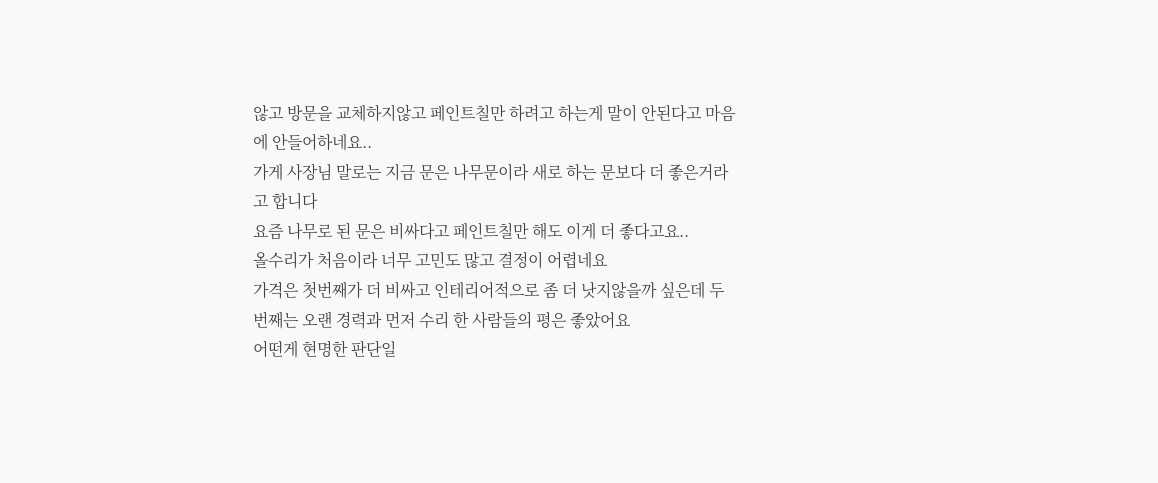않고 방문을 교체하지않고 페인트칠만 하려고 하는게 말이 안된다고 마음에 안들어하네요..
가게 사장님 말로는 지금 문은 나무문이라 새로 하는 문보다 더 좋은거라고 합니다
요즘 나무로 된 문은 비싸다고 페인트칠만 해도 이게 더 좋다고요..
올수리가 처음이라 너무 고민도 많고 결정이 어렵네요
가격은 첫번째가 더 비싸고 인테리어적으로 좀 더 낫지않을까 싶은데 두번째는 오랜 경력과 먼저 수리 한 사람들의 평은 좋았어요
어떤게 현명한 판단일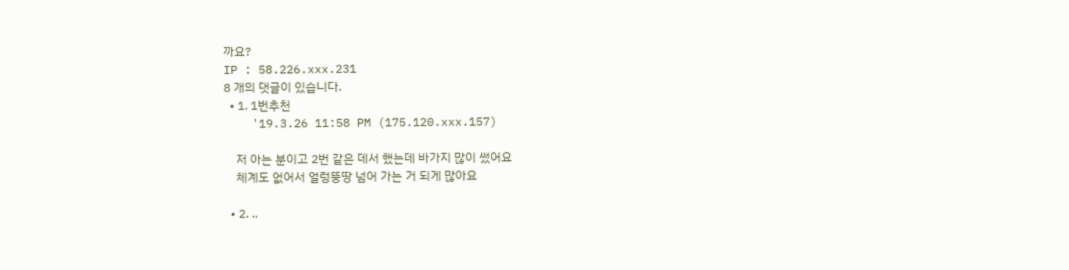까요?
IP : 58.226.xxx.231
8 개의 댓글이 있습니다.
  • 1. 1번추천
    '19.3.26 11:58 PM (175.120.xxx.157)

    저 아는 분이고 2번 같은 데서 했는데 바가지 많이 썼어요
    체계도 없어서 얼렁뚱땅 넘어 가는 거 되게 많아요

  • 2. ..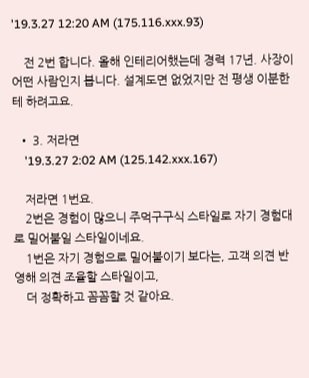'19.3.27 12:20 AM (175.116.xxx.93)

    전 2번 합니다. 올해 인테리어했는데 경력 17년. 사장이어떤 사람인지 봅니다. 설계도면 없었지만 전 평생 이분한테 하려고요.

  • 3. 저라면
    '19.3.27 2:02 AM (125.142.xxx.167)

    저라면 1번요.
    2번은 경험이 많으니 주먹구구식 스타일로 자기 경험대로 밀어붙일 스타일이네요.
    1번은 자기 경험으로 밀어붙이기 보다는, 고객 의견 반영해 의견 조율할 스타일이고,
    더 정확하고 꼼꼼할 것 같아요.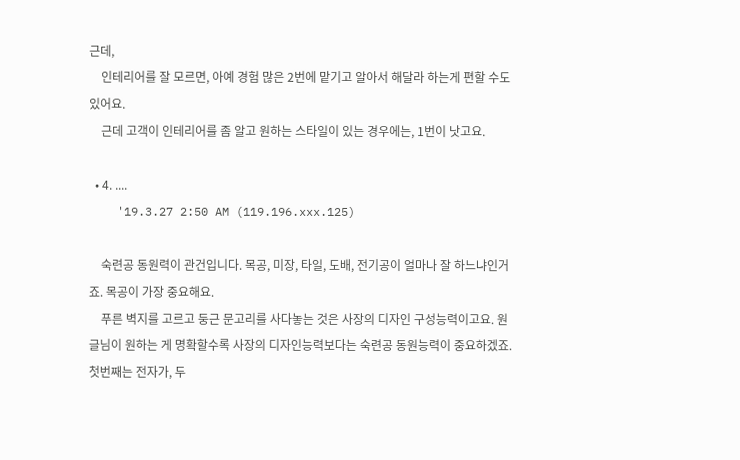근데,
    인테리어를 잘 모르면, 아예 경험 많은 2번에 맡기고 알아서 해달라 하는게 편할 수도 있어요.
    근데 고객이 인테리어를 좀 알고 원하는 스타일이 있는 경우에는, 1번이 낫고요.

  • 4. ....
    '19.3.27 2:50 AM (119.196.xxx.125)

    숙련공 동원력이 관건입니다. 목공, 미장, 타일, 도배, 전기공이 얼마나 잘 하느냐인거죠. 목공이 가장 중요해요.
    푸른 벽지를 고르고 둥근 문고리를 사다놓는 것은 사장의 디자인 구성능력이고요. 원글님이 원하는 게 명확할수록 사장의 디자인능력보다는 숙련공 동원능력이 중요하겠죠. 첫번째는 전자가, 두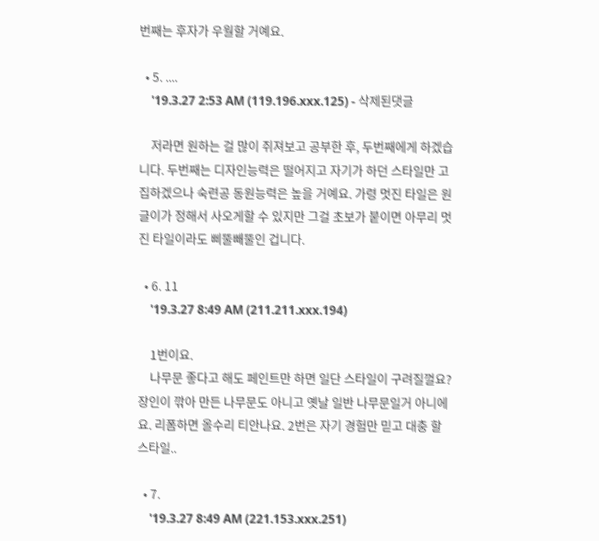번째는 후자가 우월할 거예요.

  • 5. ....
    '19.3.27 2:53 AM (119.196.xxx.125) - 삭제된댓글

    저라면 원하는 걸 많이 쥐져보고 공부한 후, 두번째에게 하겠습니다. 두번째는 디자인능력은 떨어지고 자기가 하던 스타일만 고집하겠으나 숙련공 동원능력은 높을 거예요. 가령 멋진 타일은 원글이가 정해서 사오게할 수 있지만 그걸 초보가 붙이면 아무리 멋진 타일이라도 삐뚤빼뚤인 겁니다.

  • 6. 11
    '19.3.27 8:49 AM (211.211.xxx.194)

    1번이요.
    나무문 좋다고 해도 페인트만 하면 일단 스타일이 구려질껄요? 장인이 깎아 만든 나무문도 아니고 옛날 일반 나무문일거 아니에요. 리폼하면 올수리 티안나요. 2번은 자기 경험만 믿고 대충 할 스타일..

  • 7.
    '19.3.27 8:49 AM (221.153.xxx.251)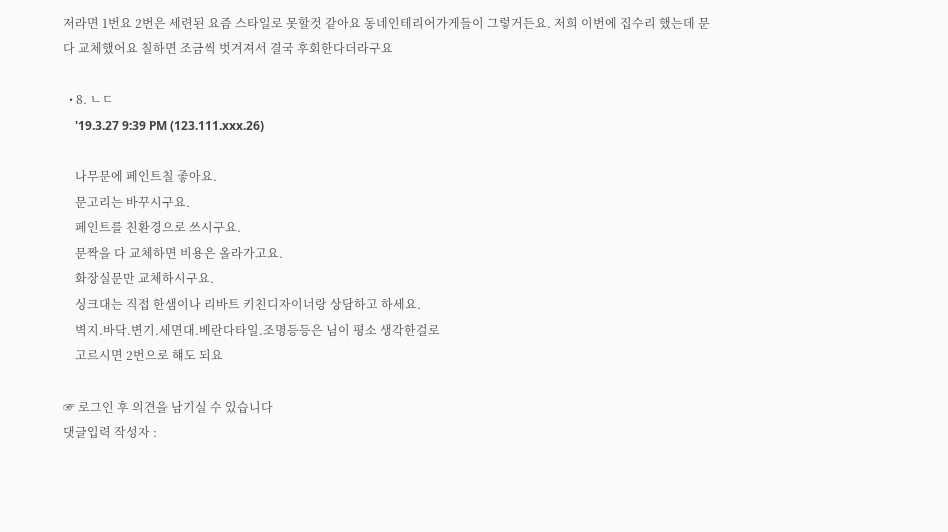저라면 1번요 2번은 세련된 요즘 스타일로 못할것 같아요 동네인테리어가게들이 그렇거든요. 저희 이번에 집수리 했는데 문 다 교체했어요 칠하면 조금씩 벗겨져서 결국 후회한다더라구요

  • 8. ㄴㄷ
    '19.3.27 9:39 PM (123.111.xxx.26)

    나무문에 페인트칠 좋아요.
    문고리는 바꾸시구요.
    페인트를 친환경으로 쓰시구요.
    문짝을 다 교체하면 비용은 올라가고요.
    화장실문만 교체하시구요.
    싱크대는 직접 한샘이나 리바트 키친디자이너랑 상담하고 하세요.
    벽지.바닥.변기.세면대.베란다타일.조명등등은 님이 평소 생각한걸로
    고르시면 2번으로 햬도 되요

☞ 로그인 후 의견을 남기실 수 있습니다
댓글입력 작성자 :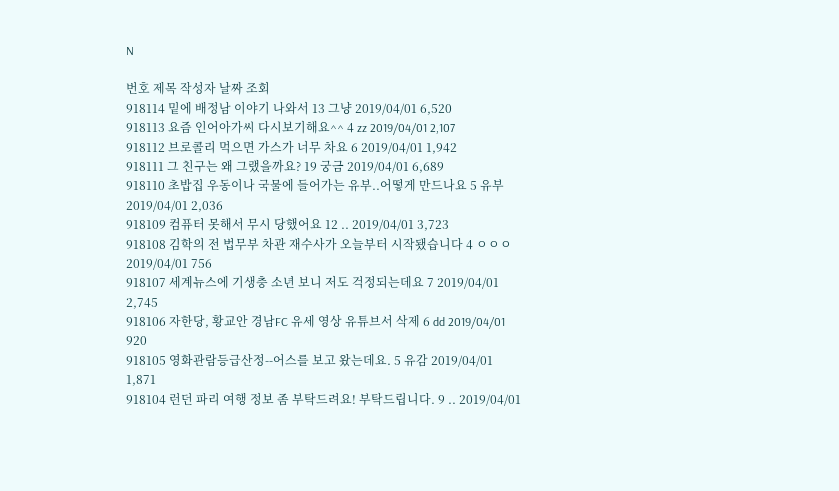N

번호 제목 작성자 날짜 조회
918114 밑에 배정남 이야기 나와서 13 그냥 2019/04/01 6,520
918113 요즘 인어아가씨 다시보기해요^^ 4 zz 2019/04/01 2,107
918112 브로콜리 먹으면 가스가 너무 차요 6 2019/04/01 1,942
918111 그 친구는 왜 그랬을까요? 19 궁금 2019/04/01 6,689
918110 초밥집 우동이나 국물에 들어가는 유부..어떻게 만드나요 5 유부 2019/04/01 2,036
918109 컴퓨터 못해서 무시 당했어요 12 .. 2019/04/01 3,723
918108 김학의 전 법무부 차관 재수사가 오늘부터 시작됐습니다 4 ㅇㅇㅇ 2019/04/01 756
918107 세계뉴스에 기생충 소년 보니 저도 걱정되는데요 7 2019/04/01 2,745
918106 자한당, 황교안 경남FC 유세 영상 유튜브서 삭제 6 dd 2019/04/01 920
918105 영화관람등급산정--어스를 보고 왔는데요. 5 유감 2019/04/01 1,871
918104 런던 파리 여행 정보 좀 부탁드려요! 부탁드립니다. 9 .. 2019/04/01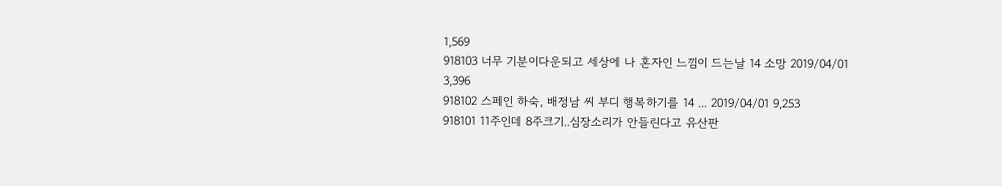1,569
918103 너무 기분이다운되고 세상에 나 혼자인 느낌이 드는날 14 소망 2019/04/01 3,396
918102 스페인 하숙, 배정남 씨 부디 행복하기를 14 ... 2019/04/01 9,253
918101 11주인데 8주크기..심장소리가 안들린다고 유산판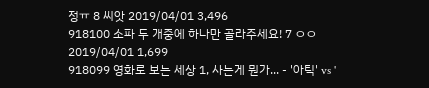정ㅠ 8 씨앗 2019/04/01 3,496
918100 소파 두 개중에 하나만 골라주세요! 7 ㅇㅇ 2019/04/01 1,699
918099 영화로 보는 세상 1, 사는게 뭔가... - '아틱' vs '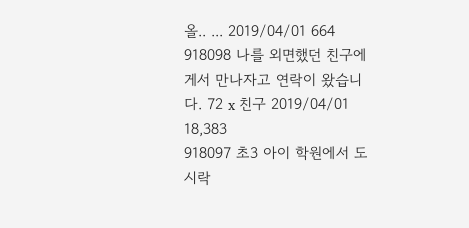올.. ... 2019/04/01 664
918098 나를 외면했던 친구에게서 만나자고 연락이 왔습니다. 72 x 친구 2019/04/01 18,383
918097 초3 아이 학원에서 도시락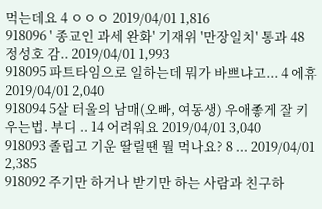먹는데요 4 ㅇㅇㅇ 2019/04/01 1,816
918096 ' 종교인 과세 완화' 기재위 '만장일치' 통과 48 정성호 감.. 2019/04/01 1,993
918095 파트타임으로 일하는데 뭐가 바쁘냐고... 4 에휴 2019/04/01 2,040
918094 5살 터울의 남매(오빠, 여동생) 우애좋게 잘 키우는법. 부디 .. 14 어려워요 2019/04/01 3,040
918093 졸립고 기운 딸릴땐 뭘 먹나요? 8 ... 2019/04/01 2,385
918092 주기만 하거나 받기만 하는 사람과 친구하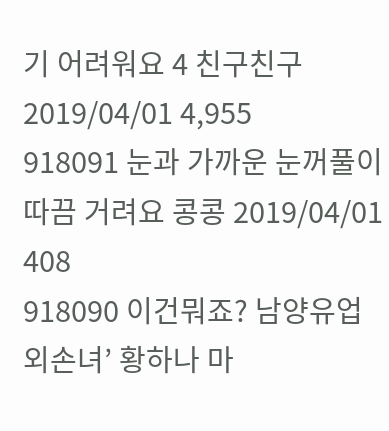기 어려워요 4 친구친구 2019/04/01 4,955
918091 눈과 가까운 눈꺼풀이 따끔 거려요 콩콩 2019/04/01 408
918090 이건뭐죠? 남양유업 외손녀’ 황하나 마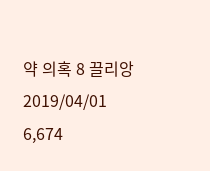약 의혹 8 끌리앙 2019/04/01 6,674